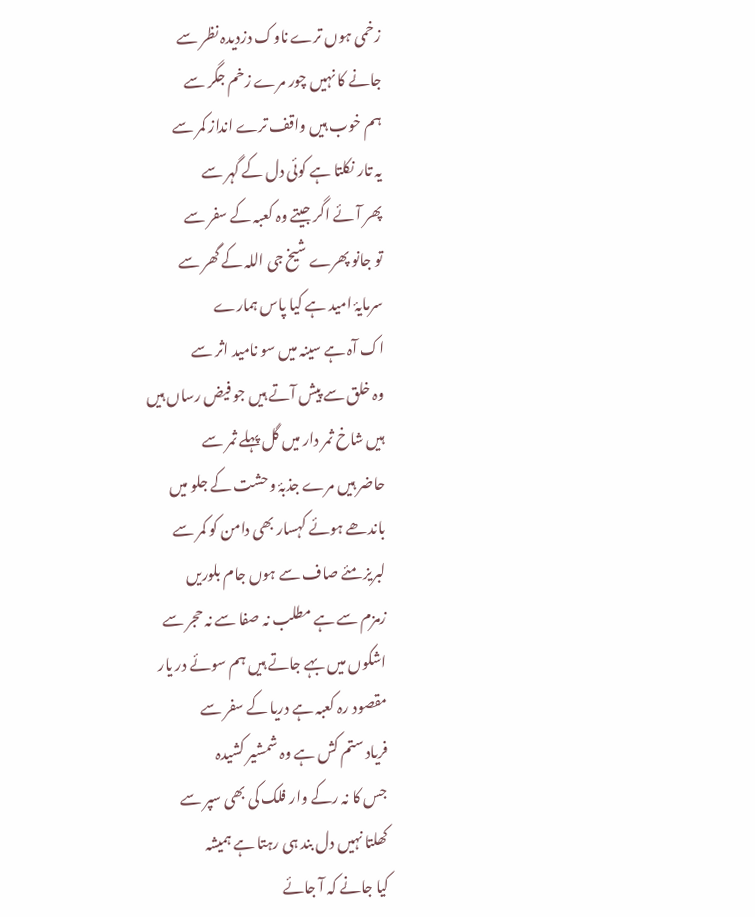زخمی ہوں ترے ناوک دزدیدہ نظر سے
جانے کا نہیں چور مرے زخم جگر سے
ہم خوب ہیں واقف ترے انداز کمر سے
یہ تار نکلتا ہے کوئی دل کے گہر سے
پھر آئے اگر جیتے وہ کعبہ کے سفر سے
تو جانو پھرے شیخ جی اللہ کے گھر سے
سرمایۂ امید ہے کیا پاس ہمارے
اک آہ ہے سینہ میں سو نامید اثر سے
وہ خلق سے پیش آتے ہیں جو فیض رساں ہیں
ہیں شاخ ثمر دار میں گل پہلے ثمر سے
حاضر ہیں مرے جذبۂ وحشت کے جلو میں
باندھے ہوئے کہسار بھی دامن کو کمر سے
لبریز مئے صاف سے ہوں جام بلوریں
زمزم سے ہے مطلب نہ صفا سے نہ حجر سے
اشکوں میں بہے جاتے ہیں ہم سوئے در یار
مقصود رہ کعبہ ہے دریا کے سفر سے
فریاد ستم کش ہے وہ شمشیر کشیدہ
جس کا نہ رکے وار فلک کی بھی سپر سے
کھلتا نہیں دل بند ہی رہتا ہے ہمیشہ
کیا جانے کہ آ جائے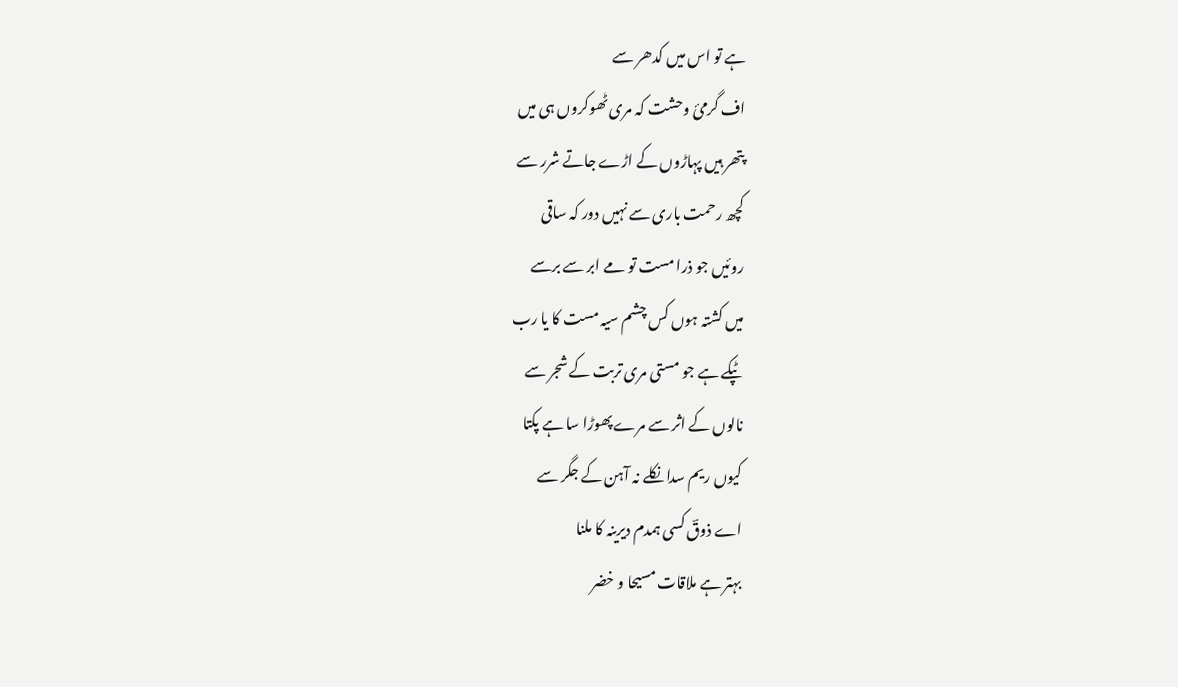ہے تو اس میں کدھر سے
اف گرمیٔ وحشت کہ مری ٹھوکروں ہی میں
پتھر ہیں پہاڑوں کے اڑے جاتے شرر سے
کچھ رحمت باری سے نہیں دور کہ ساقی
روئیں جو ذرا مست تو مے ابر سے برسے
میں کشتہ ہوں کس چشم سیہ مست کا یا رب
ٹپکے ہے جو مستی مری تربت کے شجر سے
نالوں کے اثر سے مرے پھوڑا سا ہے پکتا
کیوں ریم سدا نکلے نہ آہن کے جگر سے
اے ذوقؔ کسی ہمدم دیرینہ کا ملنا
بہتر ہے ملاقات مسیحا و خضر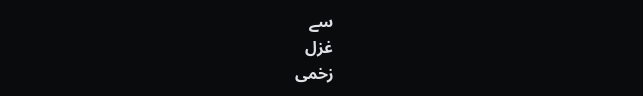سے
غزل
زخمی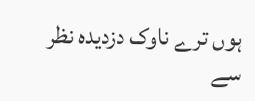ہوں ترے ناوک دزدیدہ نظر سے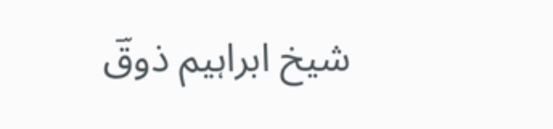شیخ ابراہیم ذوقؔ